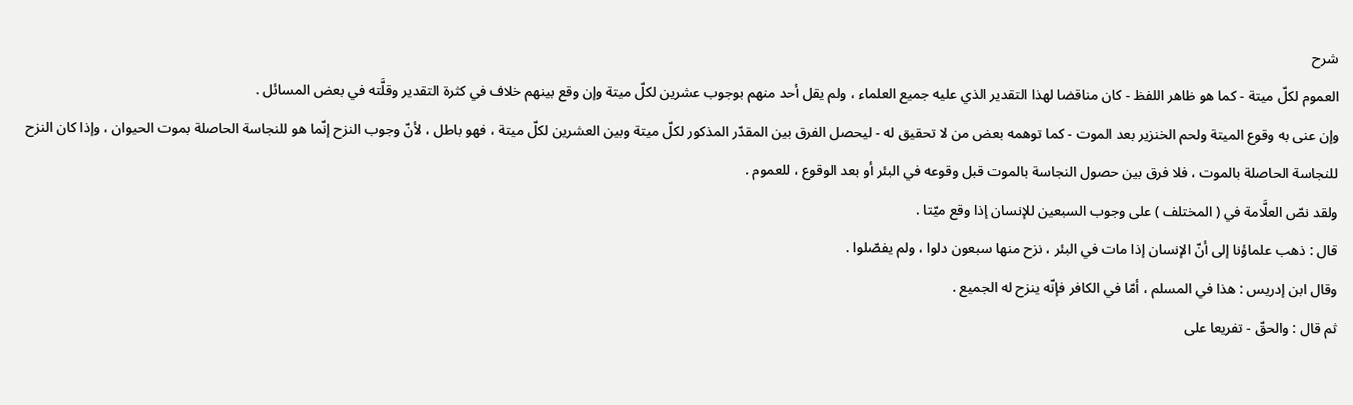شرح
العموم لكلّ ميتة - كما هو ظاهر اللفظ - كان مناقضا لهذا التقدير الذي عليه جميع العلماء ، ولم يقل أحد منهم بوجوب عشرين لكلّ ميتة وإن وقع بينهم خلاف في كثرة التقدير وقلَّته في بعض المسائل .
وإن عنى به وقوع الميتة ولحم الخنزير بعد الموت - كما توهمه بعض من لا تحقيق له - ليحصل الفرق بين المقدّر المذكور لكلّ ميتة وبين العشرين لكلّ ميتة ، فهو باطل ، لأنّ وجوب النزح إنّما هو للنجاسة الحاصلة بموت الحيوان ، وإذا كان النزح للنجاسة الحاصلة بالموت ، فلا فرق بين حصول النجاسة بالموت قبل وقوعه في البئر أو بعد الوقوع ، للعموم .
ولقد نصّ العلَّامة في ( المختلف ) على وجوب السبعين للإنسان إذا وقع ميّتا .
قال : ذهب علماؤنا إلى أنّ الإنسان إذا مات في البئر ، نزح منها سبعون دلوا ، ولم يفصّلوا .
وقال ابن إدريس : هذا في المسلم ، أمّا في الكافر فإنّه ينزح له الجميع .
ثم قال : والحقّ - تفريعا على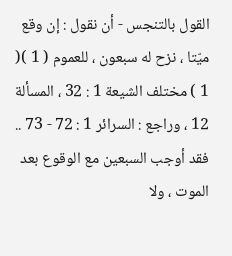القول بالتنجس - أن نقول : إن وقع ميّتا ، نزح له سبعون ، للعموم ( 1 )( 1 ) مختلف الشيعة 1 : 32 ، المسألة 12 ، وراجع : السرائر 1 : 72 - 73 ..
فقد أوجب السبعين مع الوقوع بعد الموت ، ولا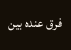فرق عنده بين